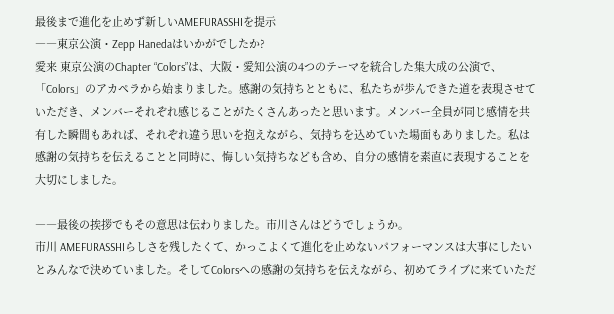最後まで進化を止めず新しいAMEFURASSHIを提示
――東京公演・Zepp Hanedaはいかがでしたか?
愛来 東京公演のChapter “Colors”は、大阪・愛知公演の4つのテーマを統合した集大成の公演で、「Colors」のアカペラから始まりました。感謝の気持ちとともに、私たちが歩んできた道を表現させていただき、メンバーそれぞれ感じることがたくさんあったと思います。メンバー全員が同じ感情を共有した瞬間もあれば、それぞれ違う思いを抱えながら、気持ちを込めていた場面もありました。私は感謝の気持ちを伝えることと同時に、悔しい気持ちなども含め、自分の感情を素直に表現することを大切にしました。

――最後の挨拶でもその意思は伝わりました。市川さんはどうでしょうか。
市川 AMEFURASSHIらしさを残したくて、かっこよくて進化を止めないパフォーマンスは大事にしたいとみんなで決めていました。そしてColorsへの感謝の気持ちを伝えながら、初めてライブに来ていただ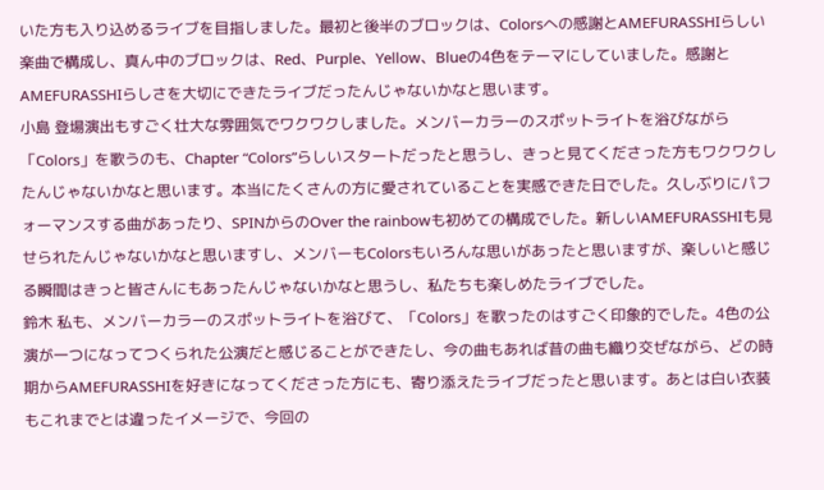いた方も入り込めるライブを目指しました。最初と後半のブロックは、Colorsへの感謝とAMEFURASSHIらしい楽曲で構成し、真ん中のブロックは、Red、Purple、Yellow、Blueの4色をテーマにしていました。感謝とAMEFURASSHIらしさを大切にできたライブだったんじゃないかなと思います。
小島 登場演出もすごく壮大な雰囲気でワクワクしました。メンバーカラーのスポットライトを浴びながら「Colors」を歌うのも、Chapter “Colors”らしいスタートだったと思うし、きっと見てくださった方もワクワクしたんじゃないかなと思います。本当にたくさんの方に愛されていることを実感できた日でした。久しぶりにパフォーマンスする曲があったり、SPINからのOver the rainbowも初めての構成でした。新しいAMEFURASSHIも見せられたんじゃないかなと思いますし、メンバーもColorsもいろんな思いがあったと思いますが、楽しいと感じる瞬間はきっと皆さんにもあったんじゃないかなと思うし、私たちも楽しめたライブでした。
鈴木 私も、メンバーカラーのスポットライトを浴びて、「Colors」を歌ったのはすごく印象的でした。4色の公演が一つになってつくられた公演だと感じることができたし、今の曲もあれば昔の曲も織り交ぜながら、どの時期からAMEFURASSHIを好きになってくださった方にも、寄り添えたライブだったと思います。あとは白い衣装もこれまでとは違ったイメージで、今回の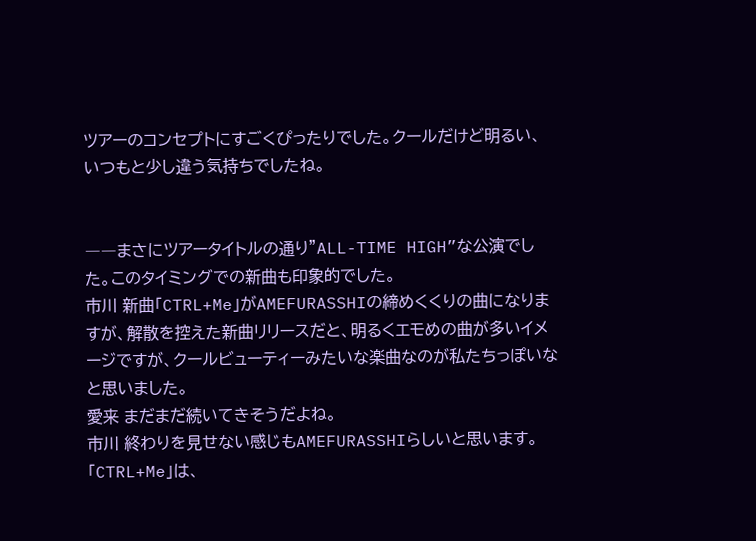ツアーのコンセプトにすごくぴったりでした。クールだけど明るい、いつもと少し違う気持ちでしたね。


――まさにツアータイトルの通り”ALL-TIME HIGH”な公演でした。このタイミングでの新曲も印象的でした。
市川 新曲「CTRL+Me」がAMEFURASSHIの締めくくりの曲になりますが、解散を控えた新曲リリースだと、明るくエモめの曲が多いイメージですが、クールビューティーみたいな楽曲なのが私たちっぽいなと思いました。
愛来 まだまだ続いてきそうだよね。
市川 終わりを見せない感じもAMEFURASSHIらしいと思います。「CTRL+Me」は、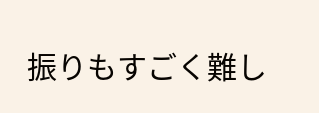振りもすごく難し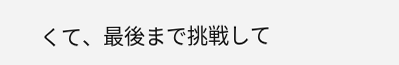くて、最後まで挑戦して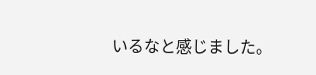いるなと感じました。